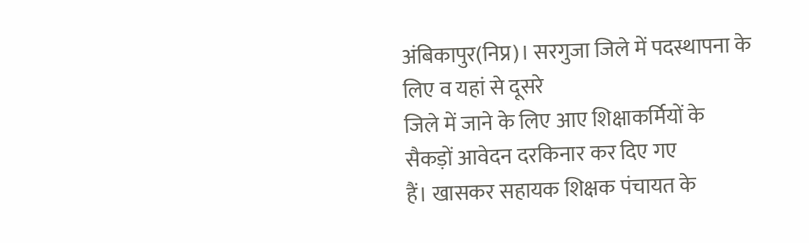अंबिकापुर(निप्र)। सरगुजा जिले में पदस्थापना के लिए व यहां से दूसरे
जिले में जाने के लिए आए शिक्षाकर्मियों के सैकड़ों आवेदन दरकिनार कर दिए गए
हैं। खासकर सहायक शिक्षक पंचायत के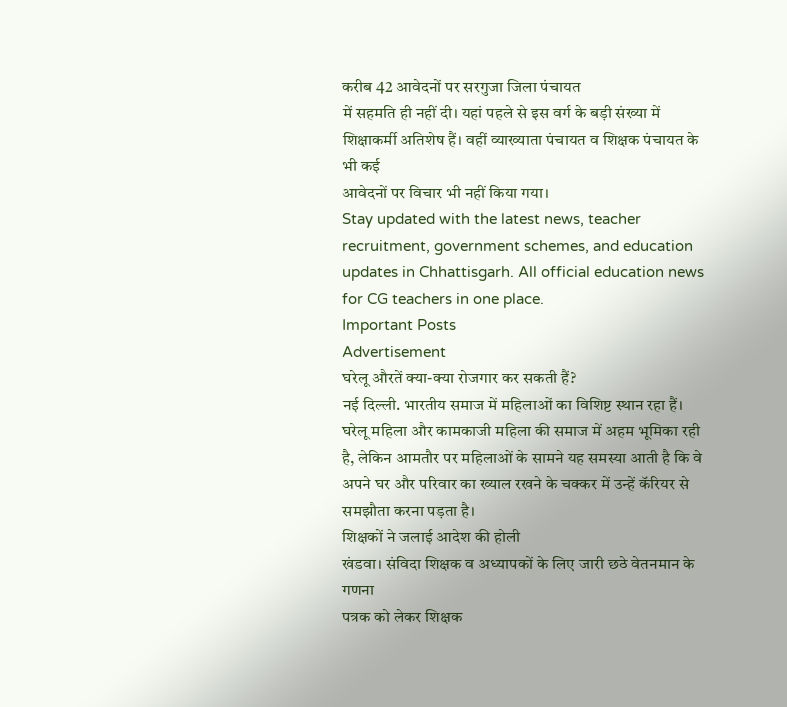करीब 42 आवेदनों पर सरगुजा जिला पंचायत
में सहमति ही नहीं दी। यहां पहले से इस वर्ग के बड़ी संख्या में
शिक्षाकर्मी अतिशेष हैं। वहीं व्याख्याता पंचायत व शिक्षक पंचायत के भी कई
आवेदनों पर विचार भी नहीं किया गया।
Stay updated with the latest news, teacher recruitment, government schemes, and education updates in Chhattisgarh. All official education news for CG teachers in one place.
Important Posts
Advertisement
घरेलू औरतें क्या-क्या रोजगार कर सकती हैं?
नई दिल्ली. भारतीय समाज में महिलाओं का विशिष्ट स्थान रहा हैं। घरेलू महिला और कामकाजी महिला की समाज में अहम भूमिका रही है, लेकिन आमतौर पर महिलाओं के सामने यह समस्या आती है कि वे अपने घर और परिवार का ख्याल रखने के चक्कर में उन्हें कॅरियर से समझौता करना पड़ता है।
शिक्षकों ने जलाई आदेश की होली
खंडवा। संविदा शिक्षक व अध्यापकों के लिए जारी छठे वेतनमान के गणना
पत्रक को लेकर शिक्षक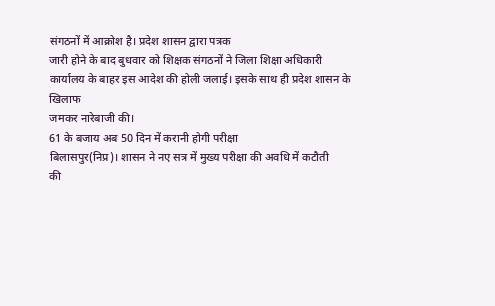संगठनों में आक्रोश है। प्रदेश शासन द्वारा पत्रक
जारी होने के बाद बुधवार को शिक्षक संगठनों ने जिला शिक्षा अधिकारी
कार्यालय के बाहर इस आदेश की होली जलाई। इसके साथ ही प्रदेश शासन के खिलाफ
जमकर नारेबाजी की।
61 के बजाय अब 50 दिन में करानी होगी परीक्षा
बिलासपुर(निप्र)। शासन ने नए सत्र में मुख्य परीक्षा की अवधि में कटौती
की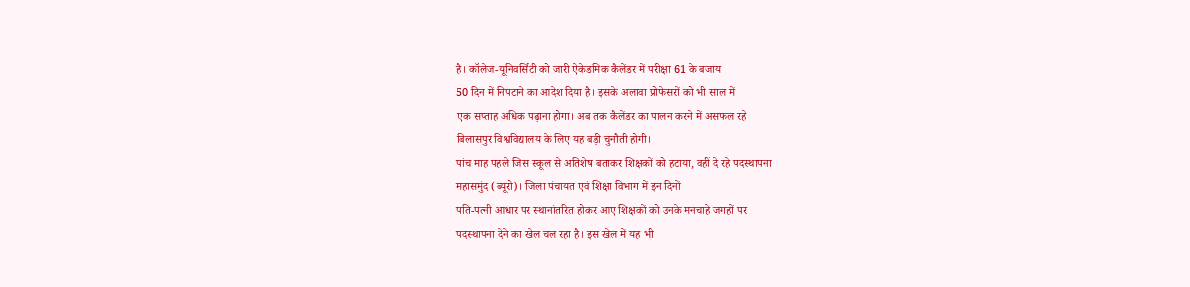है। कॉलेज-यूनिवर्सिटी को जारी ऐकेडमिक कैलेंडर में परीक्षा 61 के बजाय
50 दिन में निपटाने का आदेश दिया है। इसके अलावा प्रोफेसरों को भी साल में
एक सप्ताह अधिक पढ़ाना होगा। अब तक कैलेंडर का पालन करने में असफल रहे
बिलासपुर विश्वविद्यालय के लिए यह बड़ी चुनौती होगी।
पांच माह पहले जिस स्कूल से अतिशेष बताकर शिक्षकों को हटाया, वहीं दे रहे पदस्थापना
महासमुंद (ब्यूरो)। जिला पंचायत एवं शिक्षा विभाग में इन दिनों
पति-पत्नी आधार पर स्थानांतरित होकर आए शिक्षकों को उनके मनचाहे जगहों पर
पदस्थापना देने का खेल चल रहा है। इस खेल में यह भी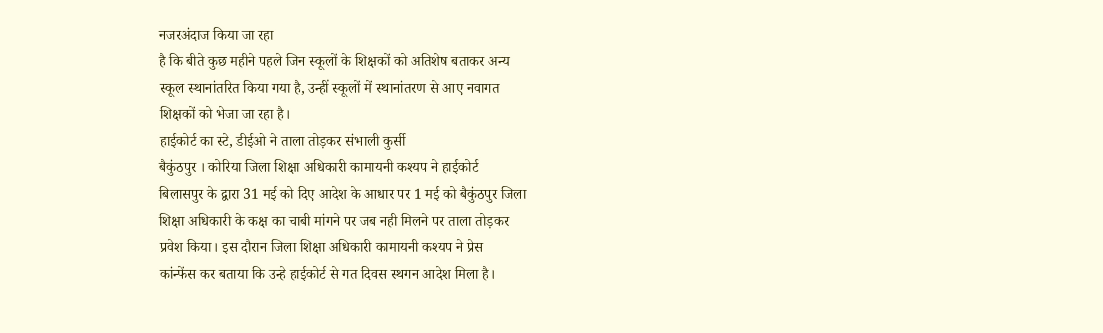नजरअंदाज किया जा रहा
है कि बीते कुछ महीने पहले जिन स्कूलों के शिक्षकों को अतिशेष बताकर अन्य
स्कूल स्थानांतरित किया गया है, उन्हीं स्कूलों में स्थानांतरण से आए नवागत
शिक्षकों को भेजा जा रहा है।
हाईकोर्ट का स्टे, डीईओ ने ताला तोड़कर संभाली कुर्सी
बैकुंठपुर । कोरिया जिला शिक्षा अधिकारी कामायनी कश्यप ने हाईकोर्ट
बिलासपुर के द्वारा 31 मई को दिए आदेश के आधार पर 1 मई को बैकुंठपुर जिला
शिक्षा अधिकारी के कक्ष का चाबी मांगने पर जब नही मिलने पर ताला तोड़कर
प्रवेश किया। इस दौरान जिला शिक्षा अधिकारी कामायनी कश्यप ने प्रेस
कांन्फेंस कर बताया कि उन्हे हाईकोर्ट से गत दिवस स्थगन आदेश मिला है।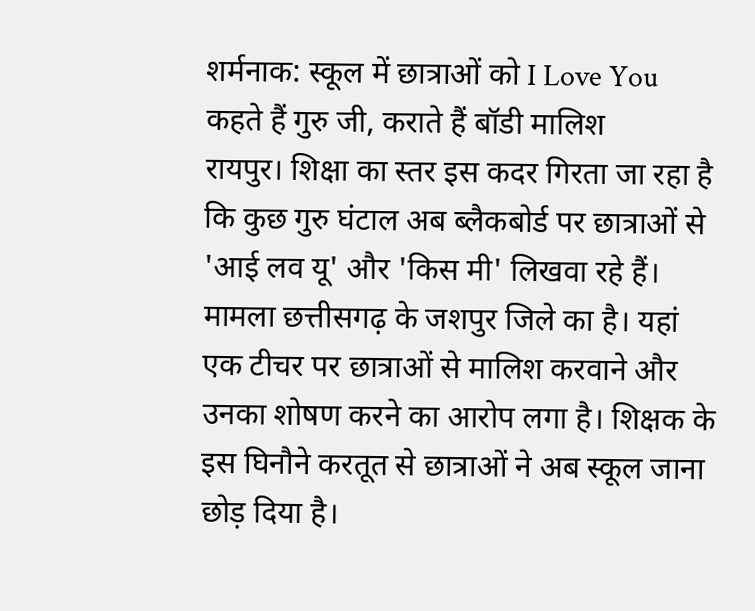शर्मनाक: स्कूल में छात्राओं को I Love You कहते हैं गुरु जी, कराते हैं बॉडी मालिश
रायपुर। शिक्षा का स्तर इस कदर गिरता जा रहा है कि कुछ गुरु घंटाल अब ब्लैकबोर्ड पर छात्राओं से 'आई लव यू' और 'किस मी' लिखवा रहे हैं। मामला छत्तीसगढ़ के जशपुर जिले का है। यहां एक टीचर पर छात्राओं से मालिश करवाने और उनका शोषण करने का आरोप लगा है। शिक्षक के इस घिनौने करतूत से छात्राओं ने अब स्कूल जाना छोड़ दिया है।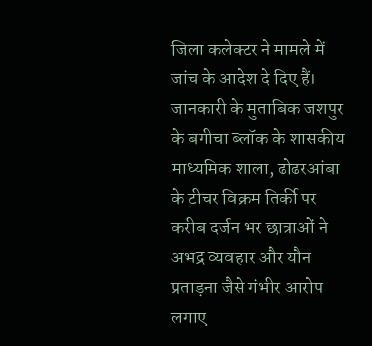जिला कलेक्टर ने मामले में जांच के आदेश दे दिए हैं।
जानकारी के मुताबिक जशपुर के बगीचा ब्लॉक के शासकीय माध्यमिक शाला, ढोढरआंबा के टीचर विक्रम तिर्की पर करीब दर्जन भर छात्राओं ने अभद्र व्यवहार और यौन प्रताड़ना जैसे गंभीर आरोप लगाए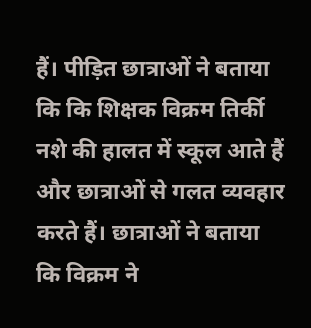हैं। पीड़ित छात्राओं ने बताया कि कि शिक्षक विक्रम तिर्की नशे की हालत में स्कूल आते हैं और छात्राओं से गलत व्यवहार करते हैं। छात्राओं ने बताया कि विक्रम ने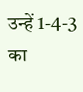उन्हें 1-4-3 का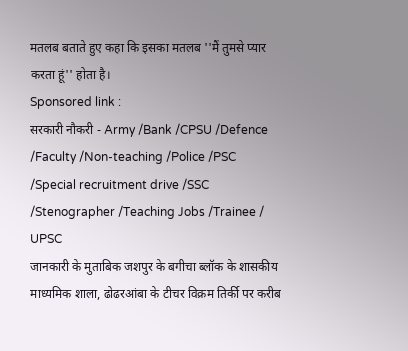मतलब बताते हुए कहा कि इसका मतलब ''मैं तुमसे प्यार करता हूं'' होता है।
Sponsored link :
सरकारी नौकरी - Army /Bank /CPSU /Defence /Faculty /Non-teaching /Police /PSC /Special recruitment drive /SSC /Stenographer /Teaching Jobs /Trainee / UPSC
जानकारी के मुताबिक जशपुर के बगीचा ब्लॉक के शासकीय माध्यमिक शाला, ढोढरआंबा के टीचर विक्रम तिर्की पर करीब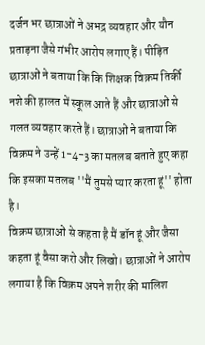दर्जन भर छात्राओं ने अभद्र व्यवहार और यौन प्रताड़ना जैसे गंभीर आरोप लगाए हैं। पीड़ित छात्राओं ने बताया कि कि शिक्षक विक्रम तिर्की नशे की हालत में स्कूल आते हैं और छात्राओं से गलत व्यवहार करते हैं। छात्राओं ने बताया कि विक्रम ने उन्हें 1-4-3 का मतलब बताते हुए कहा कि इसका मतलब ''मैं तुमसे प्यार करता हूं'' होता है।
विक्रम छात्राओं से कहता है मैं डॉन हूं और जैसा कहता हूं वैसा करो और लिखो। छात्राओं ने आरोप लगाया है कि विक्रम अपने शरीर की मालिश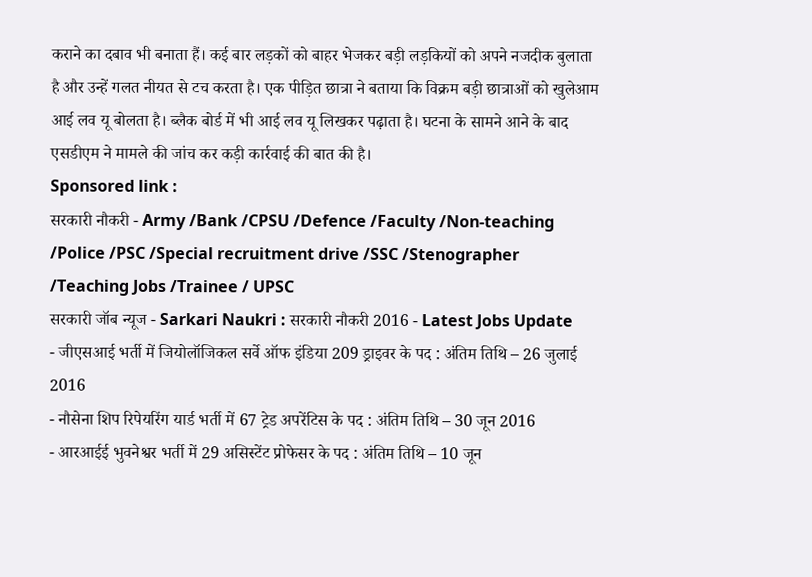कराने का दबाव भी बनाता हैं। कई बार लड़कों को बाहर भेजकर बड़ी लड़कियों को अपने नजदीक बुलाता है और उन्हें गलत नीयत से टच करता है। एक पीड़ित छात्रा ने बताया कि विक्रम बड़ी छात्राओं को खुलेआम आई लव यू बोलता है। ब्लैक बोर्ड में भी आई लव यू लिखकर पढ़ाता है। घटना के सामने आने के बाद एसडीएम ने मामले की जांच कर कड़ी कार्रवाई की बात की है।
Sponsored link :
सरकारी नौकरी - Army /Bank /CPSU /Defence /Faculty /Non-teaching /Police /PSC /Special recruitment drive /SSC /Stenographer /Teaching Jobs /Trainee / UPSC
सरकारी जॉब न्यूज - Sarkari Naukri : सरकारी नौकरी 2016 - Latest Jobs Update
- जीएसआई भर्ती में जियोलॉजिकल सर्वे ऑफ इंडिया 209 ड्राइवर के पद : अंतिम तिथि – 26 जुलाई 2016
- नौसेना शिप रिपेयरिंग यार्ड भर्ती में 67 ट्रेड अपरेंटिस के पद : अंतिम तिथि – 30 जून 2016
- आरआईई भुवनेश्वर भर्ती में 29 असिस्टेंट प्रोफेसर के पद : अंतिम तिथि – 10 जून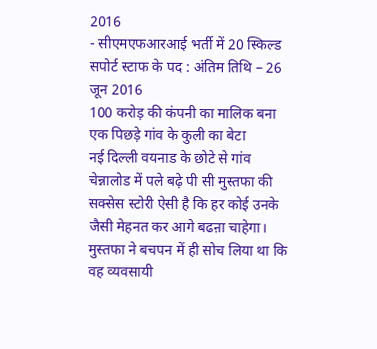2016
- सीएमएफआरआई भर्ती में 20 स्किल्ड सपोर्ट स्टाफ के पद : अंतिम तिथि – 26 जून 2016
100 करोड़ की कंपनी का मालिक बना एक पिछड़े गांव के कुली का बेटा
नई दिल्ली वयनाड के छोटे से गांव चेन्नालोड में पले बढ़े पी सी मुस्तफा की सक्सेस स्टोरी ऐसी है कि हर कोई उनके जैसी मेहनत कर आगे बढऩा चाहेगा। मुस्तफा ने बचपन में ही सोच लिया था कि वह व्यवसायी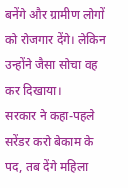बनेंगे और ग्रामीण लोगों को रोजगार देंगे। लेकिन उन्होंने जैसा सोचा वह कर दिखाया।
सरकार ने कहा-पहले सरेंडर करो बेकाम के पद, तब देंगे महिला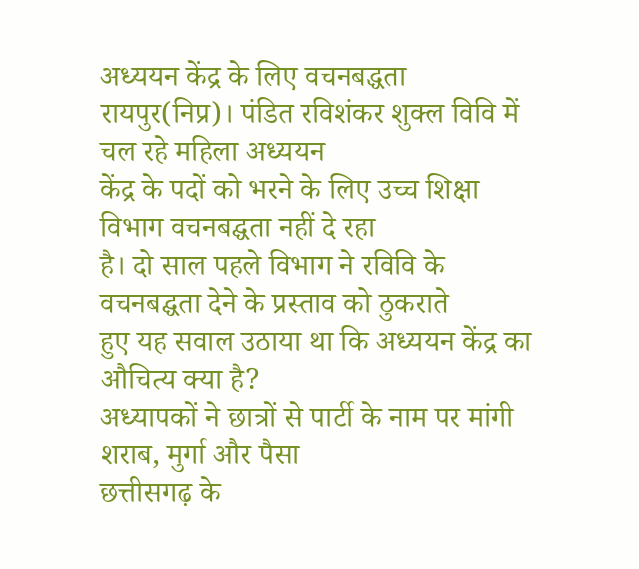अध्ययन केंद्र के लिए वचनबद्धता
रायपुर(निप्र)। पंडित रविशंकर शुक्ल विवि में चल रहे महिला अध्ययन
केंद्र के पदों को भरने के लिए उच्च शिक्षा विभाग वचनबद्घता नहीं दे रहा
है। दो साल पहले विभाग ने रविवि के वचनबद्घता देने के प्रस्ताव को ठुकराते
हुए यह सवाल उठाया था कि अध्ययन केंद्र का औचित्य क्या है?
अध्यापकों ने छात्रों से पार्टी के नाम पर मांगी शराब, मुर्गा और पैसा
छत्तीसगढ़ के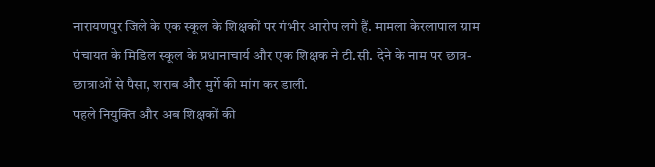नारायणपुर जिले के एक स्कूल के शिक्षकों पर गंभीर आरोप लगे हैं. मामला केरलापाल ग्राम पंचायत के मिडिल स्कूल के प्रधानाचार्य और एक शिक्षक ने टी.सी. देने के नाम पर छात्र-छात्राओं से पैसा, शराब और मुर्गे की मांग कर डाली.
पहले नियुक्ति और अब शिक्षकों की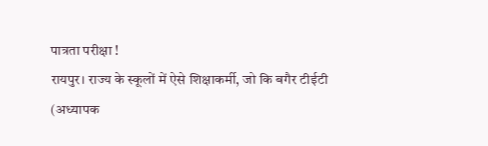पात्रता परीक्षा !
रायपुर। राज्य के स्कूलों में ऐसे शिक्षाकर्मी, जो कि बगैर टीईटी
(अध्यापक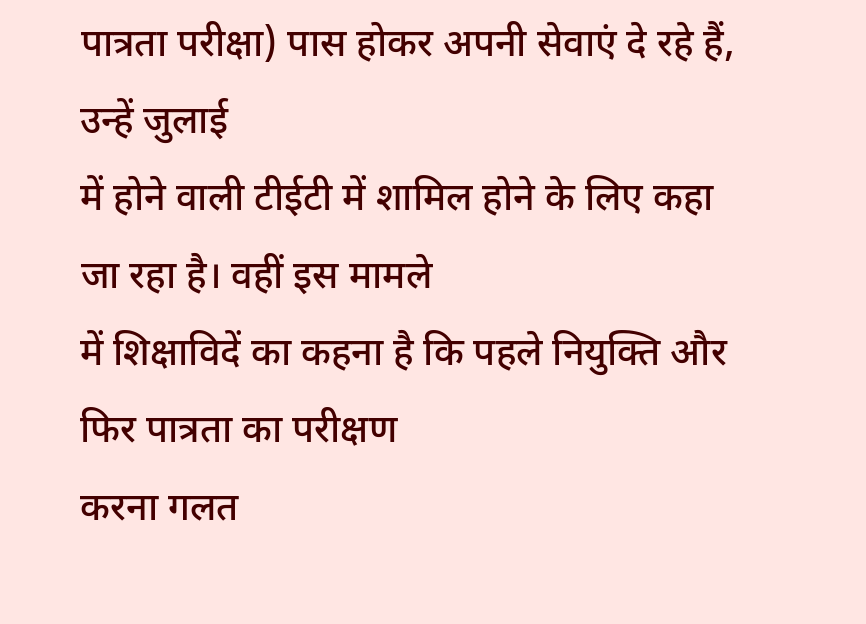पात्रता परीक्षा) पास होकर अपनी सेवाएं दे रहे हैं, उन्हें जुलाई
में होने वाली टीईटी में शामिल होने के लिए कहा जा रहा है। वहीं इस मामले
में शिक्षाविदें का कहना है कि पहले नियुक्ति और फिर पात्रता का परीक्षण
करना गलत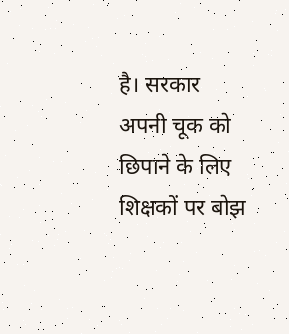है। सरकार अपनी चूक को छिपाने के लिए शिक्षकों पर बोझ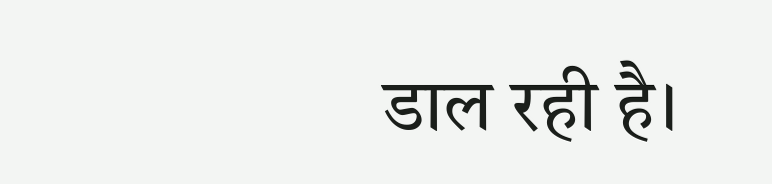डाल रही है।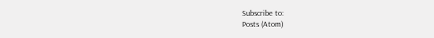Subscribe to:
Posts (Atom)